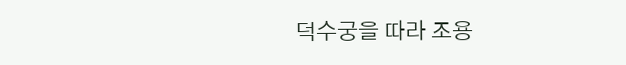덕수궁을 따라 조용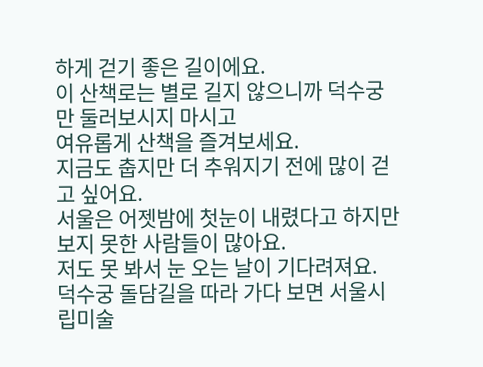하게 걷기 좋은 길이에요.
이 산책로는 별로 길지 않으니까 덕수궁만 둘러보시지 마시고
여유롭게 산책을 즐겨보세요.
지금도 춥지만 더 추워지기 전에 많이 걷고 싶어요.
서울은 어젯밤에 첫눈이 내렸다고 하지만 보지 못한 사람들이 많아요.
저도 못 봐서 눈 오는 날이 기다려져요.
덕수궁 돌담길을 따라 가다 보면 서울시립미술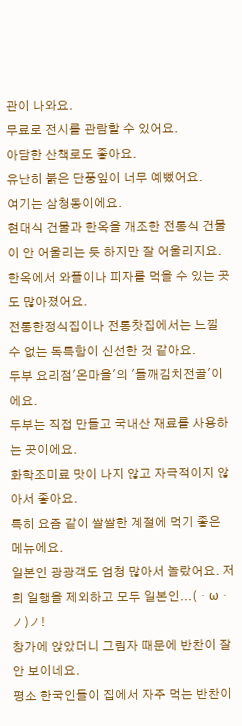관이 나와요.
무료로 전시를 관람할 수 있어요.
아담한 산책로도 좋아요.
유난히 붉은 단풍잎이 너무 예뻤어요.
여기는 삼청동이에요.
현대식 건물과 한옥을 개조한 전통식 건물이 안 어울리는 듯 하지만 잘 어울리지요.
한옥에서 와플이나 피자를 먹을 수 있는 곳도 많아졌어요.
전통한정식집이나 전통찻집에서는 느낄 수 없는 독특함이 신선한 것 같아요.
두부 요리점'온마을'의 '들깨김치전골'이에요.
두부는 직접 만들고 국내산 재료를 사용하는 곳이에요.
화학조미료 맛이 나지 않고 자극적이지 않아서 좋아요.
특히 요즘 같이 쌀쌀한 계절에 먹기 좋은 메뉴에요.
일본인 광광객도 엄청 많아서 놀랐어요. 저희 일행을 제외하고 모두 일본인...(・ω・ノ)ノ!
창가에 앉았더니 그림자 때문에 반찬이 잘 안 보이네요.
평소 한국인들이 집에서 자주 먹는 반찬이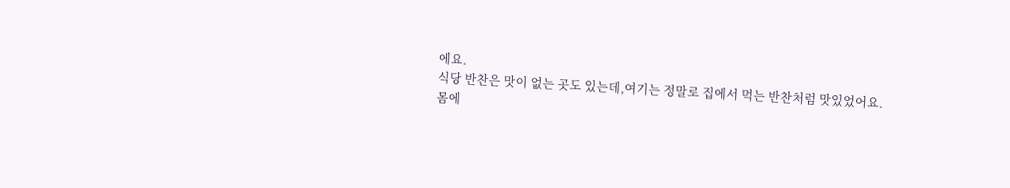에요.
식당 반찬은 맛이 없는 곳도 있는데,여기는 정말로 집에서 먹는 반찬처럼 맛있었어요.
몸에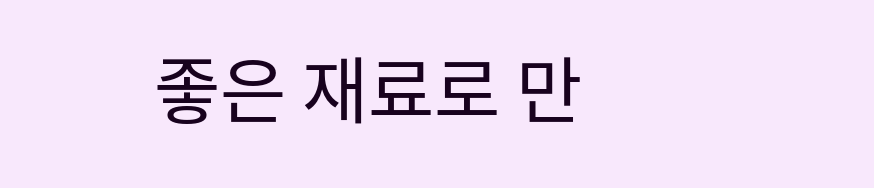좋은 재료로 만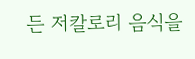든 저칼로리 음식을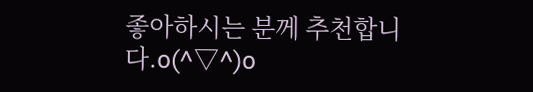좋아하시는 분께 추천합니다.o(^▽^)o